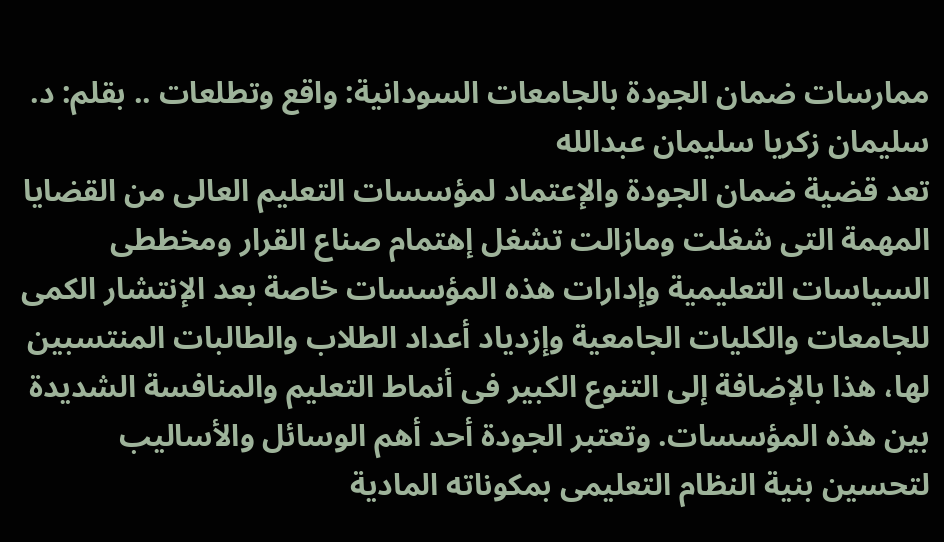ممارسات ضمان الجودة بالجامعات السودانية: واقع وتطلعات .. بقلم: د. سليمان زكريا سليمان عبدالله
تعد قضية ضمان الجودة والإعتماد لمؤسسات التعليم العالى من القضايا المهمة التى شغلت ومازالت تشغل إهتمام صناع القرار ومخططى السياسات التعليمية وإدارات هذه المؤسسات خاصة بعد الإنتشار الكمى للجامعات والكليات الجامعية وإزدياد أعداد الطلاب والطالبات المنتسبين لها، هذا بالإضافة إلى التنوع الكبير فى أنماط التعليم والمنافسة الشديدة بين هذه المؤسسات. وتعتبر الجودة أحد أهم الوسائل والأساليب لتحسين بنية النظام التعليمى بمكوناته المادية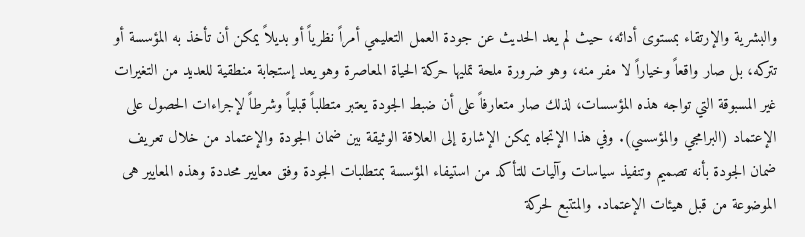والبشرية والإرتقاء بمستوى أدائه، حيث لم يعد الحديث عن جودة العمل التعليمي أمراً نظرياً أو بديلاً يمكن أن تأخذ به المؤسسة أو تتركه، بل صار واقعاً وخياراً لا مفر منه، وهو ضرورة ملحة تمليها حركة الحياة المعاصرة وهو يعد إستجابة منطقية للعديد من التغيرات غير المسبوقة التي تواجه هذه المؤسسات، لذلك صار متعارفاً على أن ضبط الجودة يعتبر متطلباً قبلياً وشرطاً لإجراءات الحصول على الإعتماد (البرامجي والمؤسسي). وفي هذا الإتجاه يمكن الإشارة إلى العلاقة الوثيقة بين ضمان الجودة والإعتماد من خلال تعريف ضمان الجودة بأنه تصميم وتنفيذ سياسات وآليات للتأكد من استيفاء المؤسسة بمتطلبات الجودة وفق معايير محددة وهذه المعايير هى الموضوعة من قبل هيئات الإعتماد. والمتتبع لحركة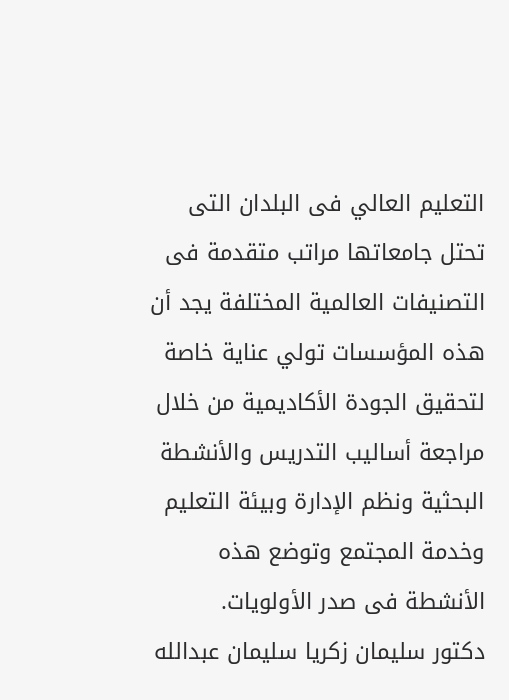التعليم العالي فى البلدان التى تحتل جامعاتها مراتب متقدمة فى التصنيفات العالمية المختلفة يجد أن هذه المؤسسات تولي عناية خاصة لتحقيق الجودة الأكاديمية من خلال مراجعة أساليب التدريس والأنشطة البحثية ونظم الإدارة وبيئة التعليم وخدمة المجتمع وتوضع هذه الأنشطة فى صدر الأولويات.
دكتور سليمان زكريا سليمان عبدالله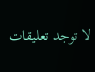لا توجد تعليقات